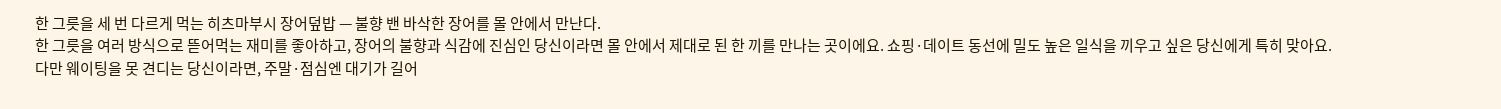한 그릇을 세 번 다르게 먹는 히츠마부시 장어덮밥 — 불향 밴 바삭한 장어를 몰 안에서 만난다.
한 그릇을 여러 방식으로 뜯어먹는 재미를 좋아하고, 장어의 불향과 식감에 진심인 당신이라면 몰 안에서 제대로 된 한 끼를 만나는 곳이에요. 쇼핑·데이트 동선에 밀도 높은 일식을 끼우고 싶은 당신에게 특히 맞아요.
다만 웨이팅을 못 견디는 당신이라면, 주말·점심엔 대기가 길어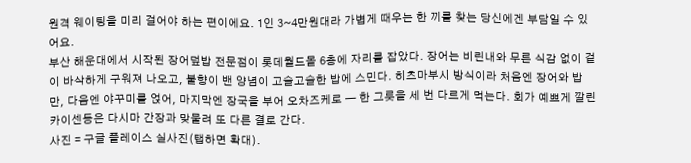원격 웨이팅을 미리 걸어야 하는 편이에요. 1인 3~4만원대라 가볍게 때우는 한 끼를 찾는 당신에겐 부담일 수 있어요.
부산 해운대에서 시작된 장어덮밥 전문점이 롯데월드몰 6층에 자리를 잡았다. 장어는 비린내와 무른 식감 없이 겉이 바삭하게 구워져 나오고, 불향이 밴 양념이 고슬고슬한 밥에 스민다. 히츠마부시 방식이라 처음엔 장어와 밥만, 다음엔 야꾸미를 얹어, 마지막엔 장국을 부어 오차즈케로 — 한 그릇을 세 번 다르게 먹는다. 회가 예쁘게 깔린 카이센동은 다시마 간장과 맞물려 또 다른 결로 간다.
사진 = 구글 플레이스 실사진(탭하면 확대).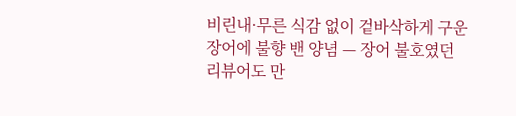비린내·무른 식감 없이 겉바삭하게 구운 장어에 불향 밴 양념 — 장어 불호였던 리뷰어도 만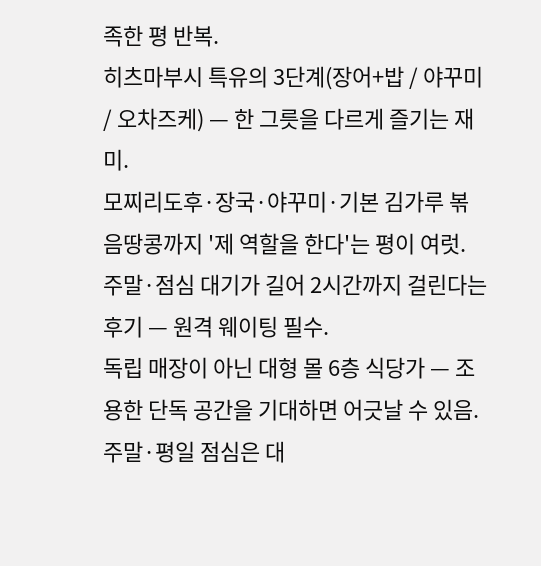족한 평 반복.
히츠마부시 특유의 3단계(장어+밥 / 야꾸미 / 오차즈케) — 한 그릇을 다르게 즐기는 재미.
모찌리도후·장국·야꾸미·기본 김가루 볶음땅콩까지 '제 역할을 한다'는 평이 여럿.
주말·점심 대기가 길어 2시간까지 걸린다는 후기 — 원격 웨이팅 필수.
독립 매장이 아닌 대형 몰 6층 식당가 — 조용한 단독 공간을 기대하면 어긋날 수 있음.
주말·평일 점심은 대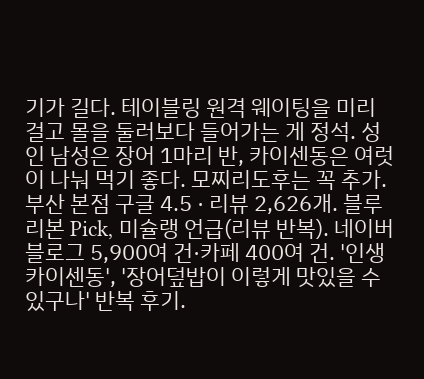기가 길다. 테이블링 원격 웨이팅을 미리 걸고 몰을 둘러보다 들어가는 게 정석. 성인 남성은 장어 1마리 반, 카이센동은 여럿이 나눠 먹기 좋다. 모찌리도후는 꼭 추가.
부산 본점 구글 4.5 · 리뷰 2,626개. 블루리본 Pick, 미슐랭 언급(리뷰 반복). 네이버 블로그 5,900여 건·카페 400여 건. '인생 카이센동', '장어덮밥이 이렇게 맛있을 수 있구나' 반복 후기.